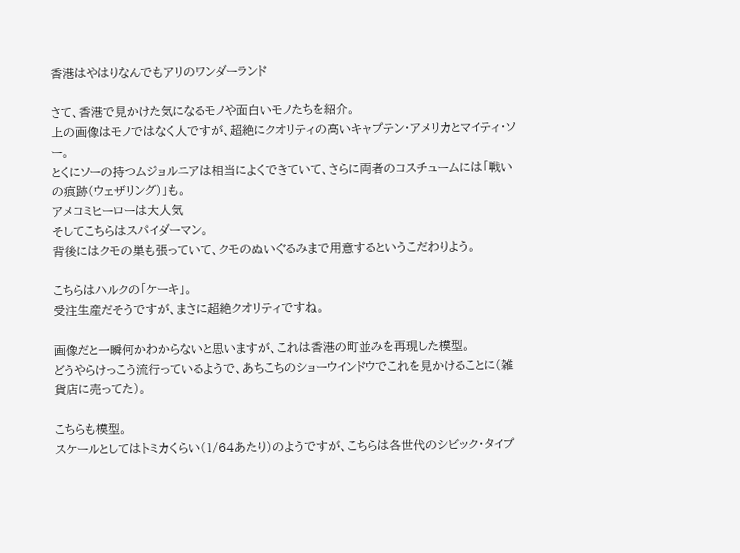香港はやはりなんでもアリのワンダーランド

さて、香港で見かけた気になるモノや面白いモノたちを紹介。
上の画像はモノではなく人ですが、超絶にクオリティの高いキャプテン・アメリカとマイティ・ソー。
とくにソーの持つムジョルニアは相当によくできていて、さらに両者のコスチュームには「戦いの痕跡(ウェザリング)」も。
アメコミヒーローは大人気
そしてこちらはスパイダーマン。
背後にはクモの巣も張っていて、クモのぬいぐるみまで用意するというこだわりよう。

こちらはハルクの「ケーキ」。
受注生産だそうですが、まさに超絶クオリティですね。

画像だと一瞬何かわからないと思いますが、これは香港の町並みを再現した模型。
どうやらけっこう流行っているようで、あちこちのショーウインドウでこれを見かけることに(雑貨店に売ってた)。

こちらも模型。
スケールとしてはトミカくらい(1/64あたり)のようですが、こちらは各世代のシビック・タイプ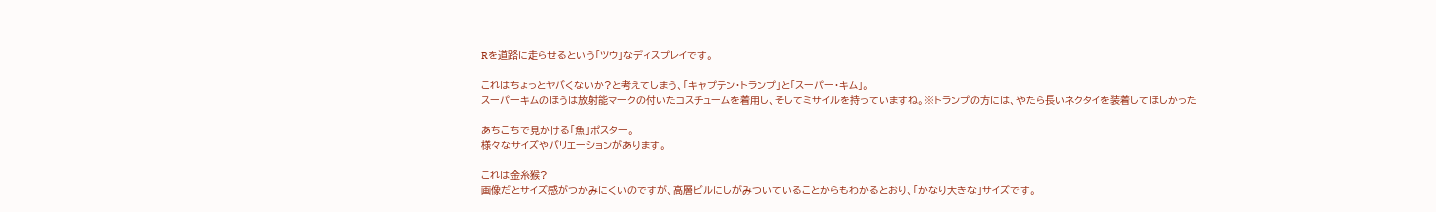Rを道路に走らせるという「ツウ」なディスプレイです。

これはちょっとヤバくないか?と考えてしまう、「キャプテン・トランプ」と「スーパー・キム」。
スーパーキムのほうは放射能マークの付いたコスチュームを着用し、そしてミサイルを持っていますね。※トランプの方には、やたら長いネクタイを装着してほしかった

あちこちで見かける「魚」ポスター。
様々なサイズやバリエーションがあります。

これは金糸猴?
画像だとサイズ感がつかみにくいのですが、高層ビルにしがみついていることからもわかるとおり、「かなり大きな」サイズです。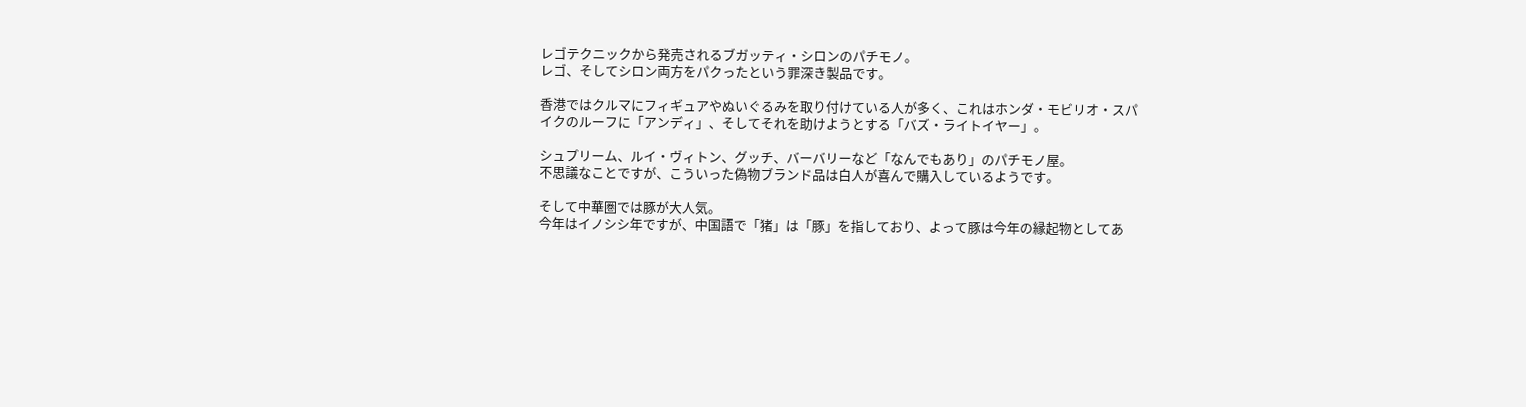レゴテクニックから発売されるブガッティ・シロンのパチモノ。
レゴ、そしてシロン両方をパクったという罪深き製品です。

香港ではクルマにフィギュアやぬいぐるみを取り付けている人が多く、これはホンダ・モビリオ・スパイクのルーフに「アンディ」、そしてそれを助けようとする「バズ・ライトイヤー」。

シュプリーム、ルイ・ヴィトン、グッチ、バーバリーなど「なんでもあり」のパチモノ屋。
不思議なことですが、こういった偽物ブランド品は白人が喜んで購入しているようです。

そして中華圏では豚が大人気。
今年はイノシシ年ですが、中国語で「猪」は「豚」を指しており、よって豚は今年の縁起物としてあ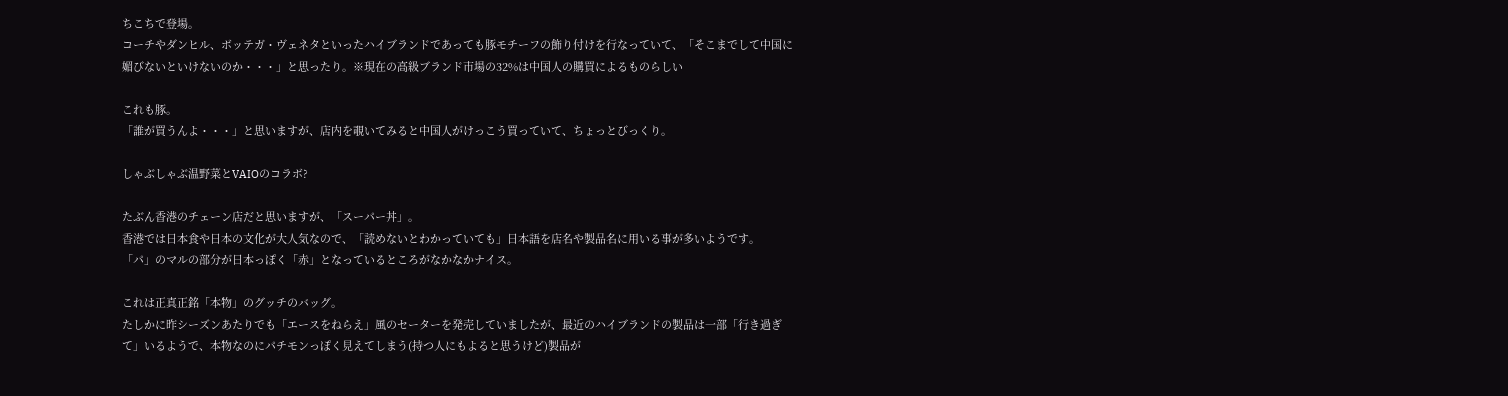ちこちで登場。
コーチやダンヒル、ボッテガ・ヴェネタといったハイブランドであっても豚モチーフの飾り付けを行なっていて、「そこまでして中国に媚びないといけないのか・・・」と思ったり。※現在の高級ブランド市場の32%は中国人の購買によるものらしい

これも豚。
「誰が買うんよ・・・」と思いますが、店内を覗いてみると中国人がけっこう買っていて、ちょっとびっくり。

しゃぶしゃぶ温野菜とVAIOのコラボ?

たぶん香港のチェーン店だと思いますが、「スーパー丼」。
香港では日本食や日本の文化が大人気なので、「読めないとわかっていても」日本語を店名や製品名に用いる事が多いようです。
「パ」のマルの部分が日本っぽく「赤」となっているところがなかなかナイス。

これは正真正銘「本物」のグッチのバッグ。
たしかに昨シーズンあたりでも「エースをねらえ」風のセーターを発売していましたが、最近のハイブランドの製品は一部「行き過ぎて」いるようで、本物なのにパチモンっぽく見えてしまう(持つ人にもよると思うけど)製品が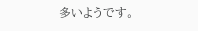多いようです。